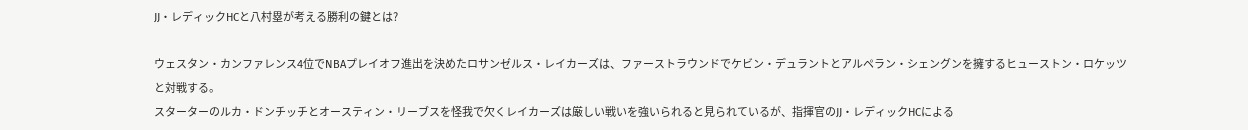JJ・レディックHCと八村塁が考える勝利の鍵とは?

ウェスタン・カンファレンス4位でNBAプレイオフ進出を決めたロサンゼルス・レイカーズは、ファーストラウンドでケビン・デュラントとアルペラン・シェングンを擁するヒューストン・ロケッツと対戦する。
スターターのルカ・ドンチッチとオースティン・リーブスを怪我で欠くレイカーズは厳しい戦いを強いられると見られているが、指揮官のJJ・レディックHCによる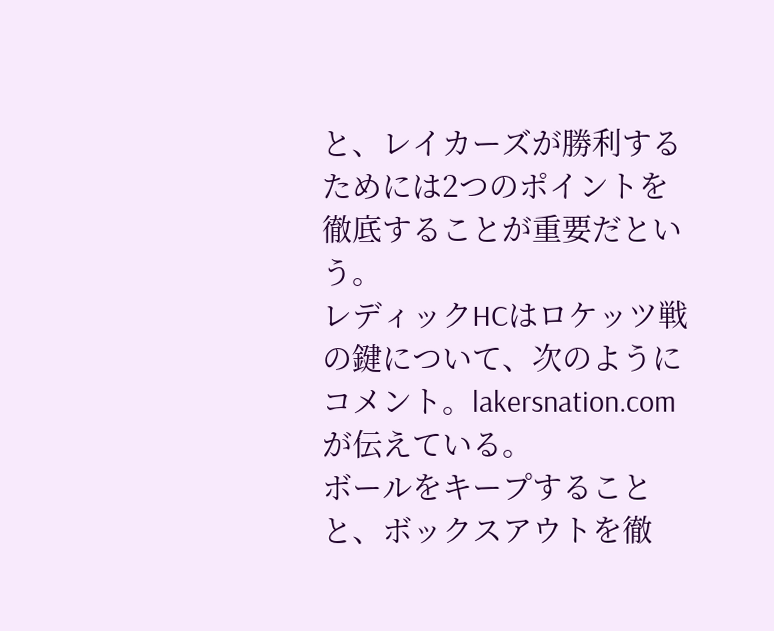と、レイカーズが勝利するためには2つのポイントを徹底することが重要だという。
レディックHCはロケッツ戦の鍵について、次のようにコメント。lakersnation.comが伝えている。
ボールをキープすることと、ボックスアウトを徹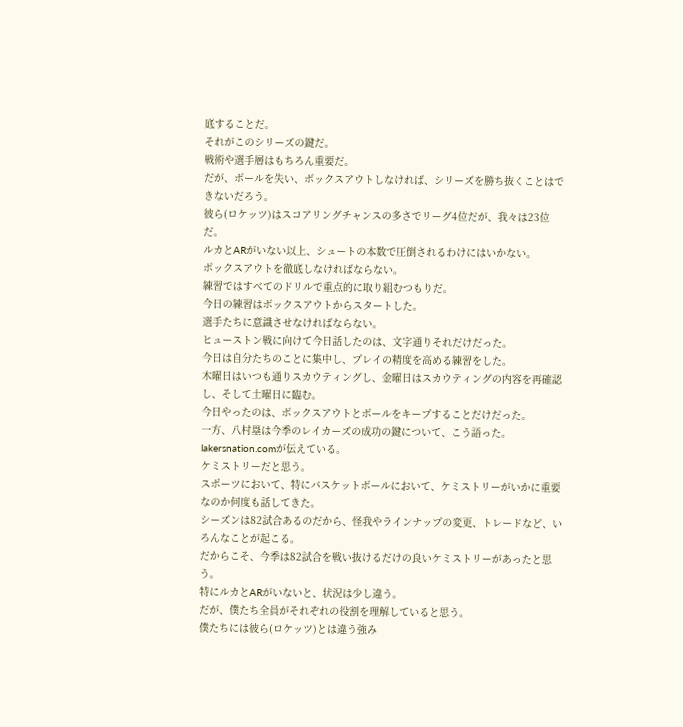底することだ。
それがこのシリーズの鍵だ。
戦術や選手層はもちろん重要だ。
だが、ボールを失い、ボックスアウトしなければ、シリーズを勝ち抜くことはできないだろう。
彼ら(ロケッツ)はスコアリングチャンスの多さでリーグ4位だが、我々は23位だ。
ルカとARがいない以上、シュートの本数で圧倒されるわけにはいかない。
ボックスアウトを徹底しなければならない。
練習ではすべてのドリルで重点的に取り組むつもりだ。
今日の練習はボックスアウトからスタートした。
選手たちに意識させなければならない。
ヒューストン戦に向けて今日話したのは、文字通りそれだけだった。
今日は自分たちのことに集中し、プレイの精度を高める練習をした。
木曜日はいつも通りスカウティングし、金曜日はスカウティングの内容を再確認し、そして土曜日に臨む。
今日やったのは、ボックスアウトとボールをキープすることだけだった。
一方、八村塁は今季のレイカーズの成功の鍵について、こう語った。lakersnation.comが伝えている。
ケミストリーだと思う。
スポーツにおいて、特にバスケットボールにおいて、ケミストリーがいかに重要なのか何度も話してきた。
シーズンは82試合あるのだから、怪我やラインナップの変更、トレードなど、いろんなことが起こる。
だからこそ、今季は82試合を戦い抜けるだけの良いケミストリーがあったと思う。
特にルカとARがいないと、状況は少し違う。
だが、僕たち全員がそれぞれの役割を理解していると思う。
僕たちには彼ら(ロケッツ)とは違う強み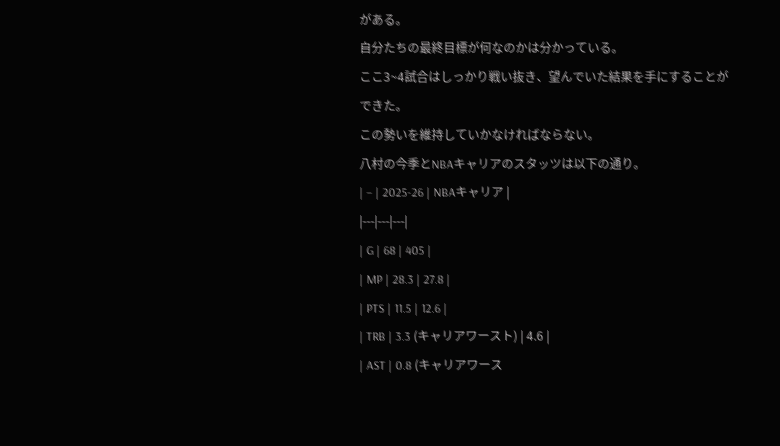がある。
自分たちの最終目標が何なのかは分かっている。
ここ3~4試合はしっかり戦い抜き、望んでいた結果を手にすることができた。
この勢いを維持していかなければならない。
八村の今季とNBAキャリアのスタッツは以下の通り。
| – | 2025-26 | NBAキャリア |
|---|---|---|
| G | 68 | 405 |
| MP | 28.3 | 27.8 |
| PTS | 11.5 | 12.6 |
| TRB | 3.3 (キャリアワースト) | 4.6 |
| AST | 0.8 (キャリアワース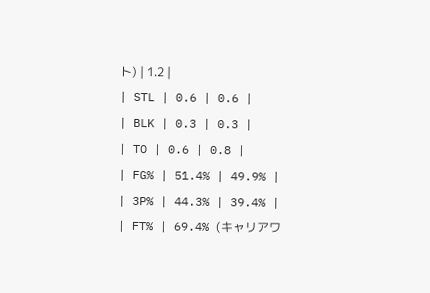ト) | 1.2 |
| STL | 0.6 | 0.6 |
| BLK | 0.3 | 0.3 |
| TO | 0.6 | 0.8 |
| FG% | 51.4% | 49.9% |
| 3P% | 44.3% | 39.4% |
| FT% | 69.4% (キャリアワ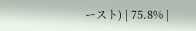ースト) | 75.8% |